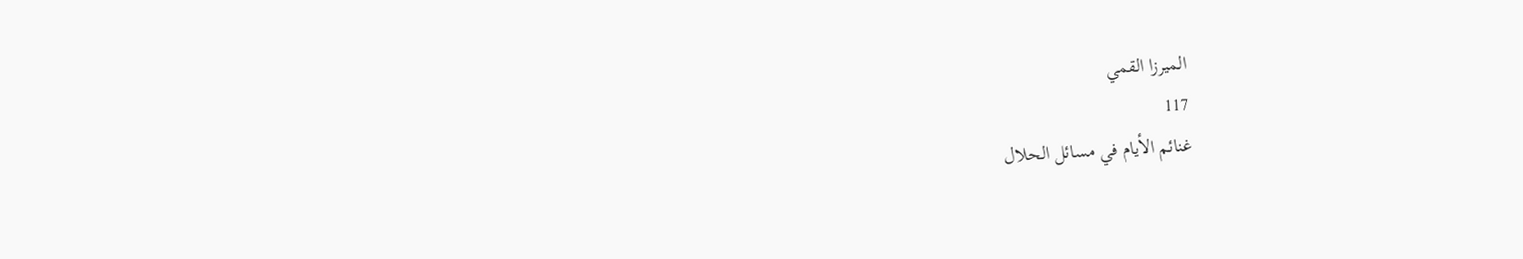الميرزا القمي
117
غنائم الأيام في مسائل الحلال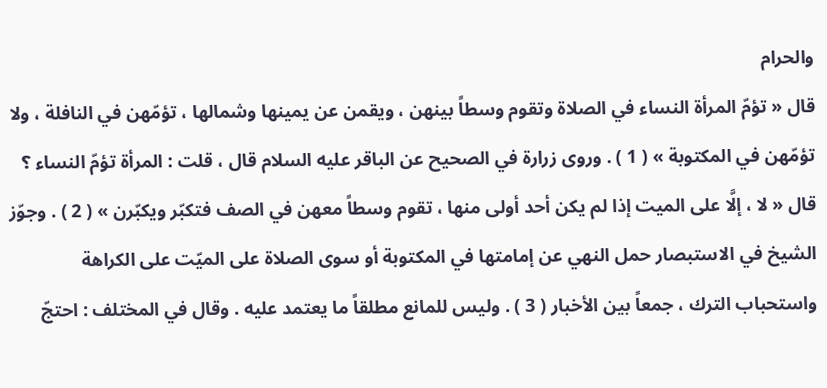والحرام
قال « تؤمّ المرأة النساء في الصلاة وتقوم وسطاً بينهن ، ويقمن عن يمينها وشمالها ، تؤمّهن في النافلة ، ولا تؤمّهن في المكتوبة » ( 1 ) . وروى زرارة في الصحيح عن الباقر عليه السلام قال ، قلت : المرأة تؤمّ النساء ؟ قال « لا ، إلَّا على الميت إذا لم يكن أحد أولى منها ، تقوم وسطاً معهن في الصف فتكبّر ويكبّرن » ( 2 ) . وجوّز الشيخ في الاستبصار حمل النهي عن إمامتها في المكتوبة أو سوى الصلاة على الميّت على الكراهة واستحباب الترك ، جمعاً بين الأخبار ( 3 ) . وليس للمانع مطلقاً ما يعتمد عليه . وقال في المختلف : احتجّ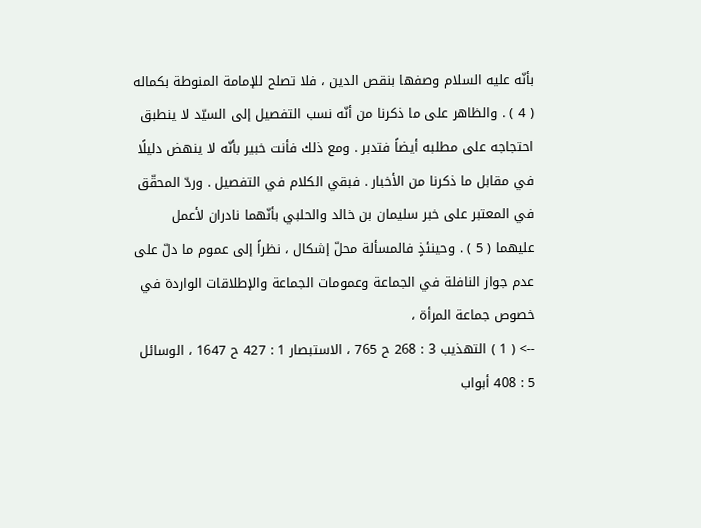بأنّه عليه السلام وصفها بنقص الدين ، فلا تصلح للإمامة المنوطة بكماله ( 4 ) . والظاهر على ما ذكرنا من أنّه نسب التفصيل إلى السيّد لا ينطبق احتجاجه على مطلبه أيضاً فتدبر . ومع ذلك فأنت خبير بأنّه لا ينهض دليلًا في مقابل ما ذكرنا من الأخبار . فبقي الكلام في التفصيل . وردّ المحقّق في المعتبر على خبر سليمان بن خالد والحلبي بأنّهما نادران لأعمل عليهما ( 5 ) . وحينئذٍ فالمسألة محلّ إشكال ، نظراً إلى عموم ما دلّ على عدم جواز النافلة في الجماعة وعمومات الجماعة والإطلاقات الواردة في خصوص جماعة المرأة ،
--> ( 1 ) التهذيب 3 : 268 ح 765 ، الاستبصار 1 : 427 ح 1647 ، الوسائل 5 : 408 أبواب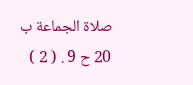صلاة الجماعة ب 20 ح 9 . ( 2 )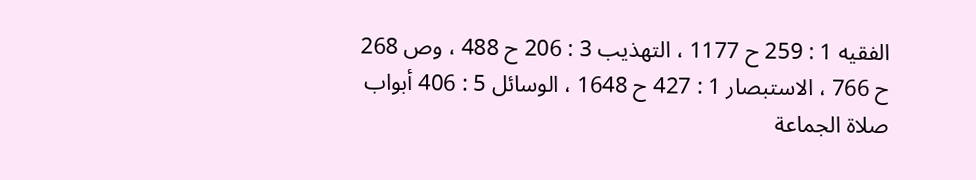الفقيه 1 : 259 ح 1177 ، التهذيب 3 : 206 ح 488 ، وص 268 ح 766 ، الاستبصار 1 : 427 ح 1648 ، الوسائل 5 : 406 أبواب صلاة الجماعة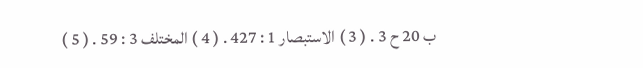ب 20 ح 3 . ( 3 ) الاستبصار 1 : 427 . ( 4 ) المختلف 3 : 59 . ( 5 )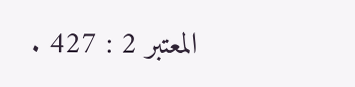المعتبر 2 : 427 .